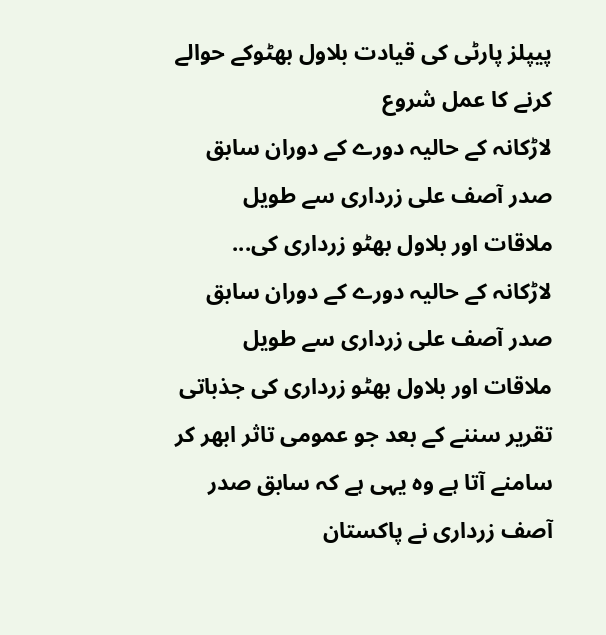پیپلز پارٹی کی قیادت بلاول بھٹوکے حوالے کرنے کا عمل شروع
لاڑکانہ کے حالیہ دورے کے دوران سابق صدر آصف علی زرداری سے طویل ملاقات اور بلاول بھٹو زرداری کی...
لاڑکانہ کے حالیہ دورے کے دوران سابق صدر آصف علی زرداری سے طویل ملاقات اور بلاول بھٹو زرداری کی جذباتی تقریر سننے کے بعد جو عمومی تاثر ابھر کر سامنے آتا ہے وہ یہی ہے کہ سابق صدر آصف زرداری نے پاکستان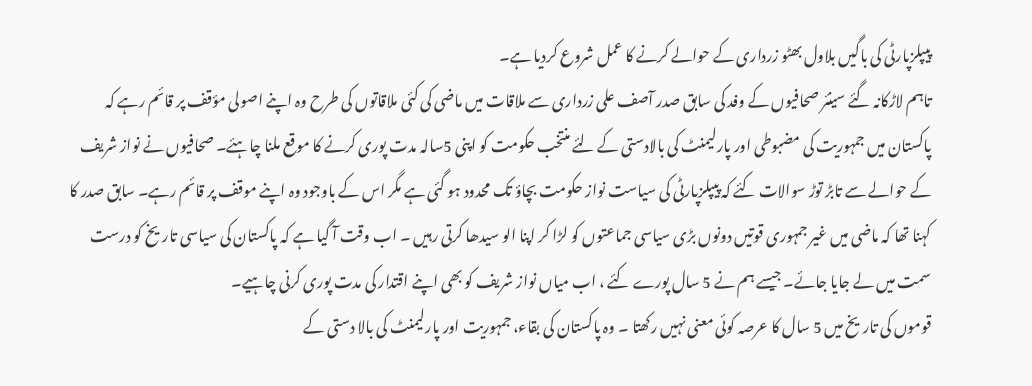پیپلزپارٹی کی باگیں بلاول بھٹو زرداری کے حوالے کرنے کا عمل شروع کردیا ہے۔
تاہم لاڑکانہ گئے سینئر صحافیوں کے وفد کی سابق صدر آصف علی زرداری سے ملاقات میں ماضی کی کئی ملاقاتوں کی طرح وہ اپنے اصولی مؤقف پر قائم رہے کہ پاکستان میں جمہوریت کی مضبوطی اور پارلیمنٹ کی بالادستی کے لئے منتخب حکومت کو اپنی 5سالہ مدت پوری کرنے کا موقع ملنا چاہئے۔ صحافیوں نے نواز شریف کے حوالے سے تابڑ توڑ سوالات کئے کہ پیپلزپارٹی کی سیاست نواز حکومت بچاؤ تک محدود ہو گئی ہے مگر اس کے باوجود وہ اپنے موقف پر قائم رہے۔ سابق صدر کا کہنا تھا کہ ماضی میں غیر جمہوری قوتیں دونوں بڑی سیاسی جماعتوں کو لڑا کر اپنا الو سیدھا کرتی رہیں ۔ اب وقت آ گیا ہے کہ پاکستان کی سیاسی تاریخ کو درست سمت میں لے جایا جائے۔ جیسے ہم نے 5 سال پورے کئے ، اب میاں نواز شریف کو بھی اپنے اقتدار کی مدت پوری کرنی چاہیے۔
قوموں کی تاریخ میں 5 سال کا عرصہ کوئی معنی نہیں رکھتا ۔ وہ پاکستان کی بقاء، جمہوریت اور پارلیمنٹ کی بالا دستی کے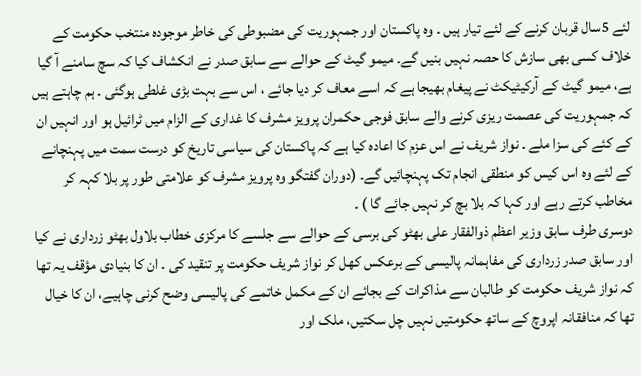لئے 5سال قربان کرنے کے لئے تیار ہیں ۔ وہ پاکستان اور جمہوریت کی مضبوطی کی خاطر موجودہ منتخب حکومت کے خلاف کسی بھی سازش کا حصہ نہیں بنیں گے۔ میمو گیٹ کے حوالے سے سابق صدر نے انکشاف کیا کہ سچ سامنے آ گیا ہے، میمو گیٹ کے آرکیٹیکٹ نے پیغام بھیجا ہے کہ اسے معاف کر دیا جائے ، اس سے بہت بڑی غلطی ہوگئی ۔ ہم چاہتے ہیں کہ جمہوریت کی عصمت ریزی کرنے والے سابق فوجی حکمران پرویز مشرف کا غداری کے الزام میں ٹرائیل ہو اور انہیں ان کے کئے کی سزا ملے ۔ نواز شریف نے اس عزم کا اعادہ کیا ہے کہ پاکستان کی سیاسی تاریخ کو درست سمت میں پہنچانے کے لئے وہ اس کیس کو منطقی انجام تک پہنچائیں گے۔ (دوران گفتگو وہ پرویز مشرف کو علامتی طور پر بلا کہہ کر مخاطب کرتے رہے اور کہا کہ بلا بچ کر نہیں جائے گا ) ۔
دوسری طرف سابق وزیر اعظم ذوالفقار علی بھٹو کی برسی کے حوالے سے جلسے کا مرکزی خطاب بلاول بھٹو زرداری نے کیا اور سابق صدر زرداری کی مفاہمانہ پالیسی کے برعکس کھل کر نواز شریف حکومت پر تنقید کی ۔ ان کا بنیادی مؤقف یہ تھا کہ نواز شریف حکومت کو طالبان سے مذاکرات کے بجائے ان کے مکمل خاتمے کی پالیسی وضح کرنی چاہیے، ان کا خیال تھا کہ منافقانہ اپروچ کے ساتھ حکومتیں نہیں چل سکتیں، ملک اور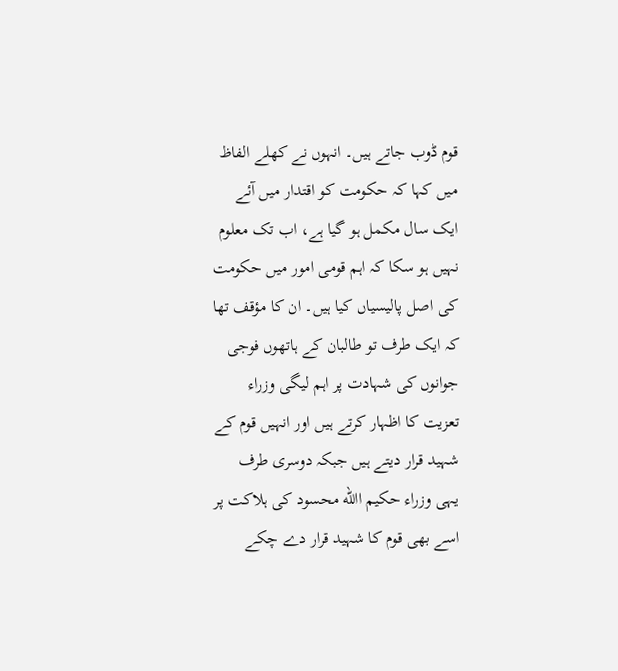قوم ڈوب جاتے ہیں۔ انہوں نے کھلے الفاظ میں کہا کہ حکومت کو اقتدار میں آئے ایک سال مکمل ہو گیا ہے، اب تک معلوم نہیں ہو سکا کہ اہم قومی امور میں حکومت کی اصل پالیسیاں کیا ہیں۔ ان کا مؤقف تھا کہ ایک طرف تو طالبان کے ہاتھوں فوجی جوانوں کی شہادت پر اہم لیگی وزراء تعزیت کا اظہار کرتے ہیں اور انہیں قوم کے شہید قرار دیتے ہیں جبکہ دوسری طرف یہی وزراء حکیم االله محسود کی ہلاکت پر اسے بھی قوم کا شہید قرار دے چکے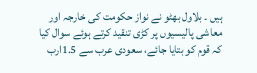ہیں ۔ بلاول بھٹو نے نواز حکومت کی خارجہ اور معاشی پالیسیوں پر کڑی تنقید کرتے ہوئے سوال کیا کہ قوم کو بتایا جائے، سعودی عرب سے 1.5ارب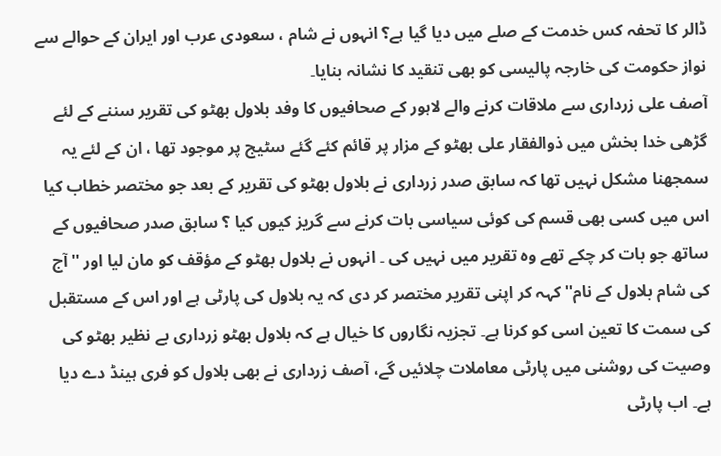ڈالر کا تحفہ کس خدمت کے صلے میں دیا گیا ہے؟ انہوں نے شام ، سعودی عرب اور ایران کے حوالے سے نواز حکومت کی خارجہ پالیسی کو بھی تنقید کا نشانہ بنایا۔
آصف علی زرداری سے ملاقات کرنے والے لاہور کے صحافیوں کا وفد بلاول بھٹو کی تقریر سننے کے لئے گڑھی خدا بخش میں ذوالفقار علی بھٹو کے مزار پر قائم کئے گئے سٹیج پر موجود تھا ، ان کے لئے یہ سمجھنا مشکل نہیں تھا کہ سابق صدر زرداری نے بلاول بھٹو کی تقریر کے بعد جو مختصر خطاب کیا اس میں کسی بھی قسم کی کوئی سیاسی بات کرنے سے گریز کیوں کیا ؟ سابق صدر صحافیوں کے ساتھ جو بات کر چکے تھے وہ تقریر میں نہیں کی ۔ انہوں نے بلاول بھٹو کے مؤقف کو مان لیا اور ''آج کی شام بلاول کے نام'' کہہ کر اپنی تقریر مختصر کر دی کہ یہ بلاول کی پارٹی ہے اور اس کے مستقبل کی سمت کا تعین اسی کو کرنا ہے۔ تجزیہ نگاروں کا خیال ہے کہ بلاول بھٹو زرداری بے نظیر بھٹو کی وصیت کی روشنی میں پارٹی معاملات چلائیں گے، آصف زرداری نے بھی بلاول کو فری ہینڈ دے دیا ہے۔ اب پارٹی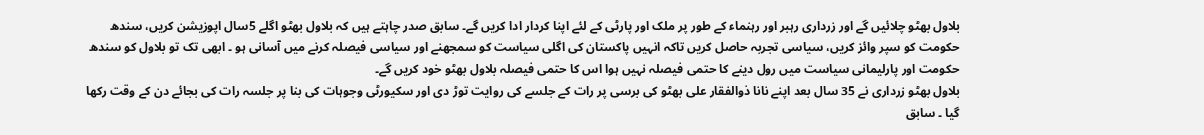بلاول بھٹو چلائیں گے اور زرداری رہبر اور رہنماء کے طور پر ملک اور پارٹی کے لئے اپنا کردار ادا کریں گے۔ سابق صدر چاہتے ہیں کہ بلاول بھٹو اگلے 5سال اپوزیشن کریں، سندھ حکومت کو سپر وائز کریں، سیاسی تجربہ حاصل کریں تاکہ انہیں پاکستان کی اگلی سیاست کو سمجھنے اور سیاسی فیصلہ کرنے میں آسانی ہو ۔ ابھی تک تو بلاول کو سندھ حکومت اور پارلیمانی سیاست میں رول دینے کا حتمی فیصلہ نہیں ہوا اس کا حتمی فیصلہ بلاول بھٹو خود کریں گے۔
بلاول بھٹو زرداری نے 35 سال بعد اپنے نانا ذوالفقار علی بھٹو کی برسی پر رات کے جلسے کی روایت توڑ دی اور سکیورٹی وجوہات کی بنا پر جلسہ رات کی بجائے دن کے وقت رکھا گیا ۔ سابق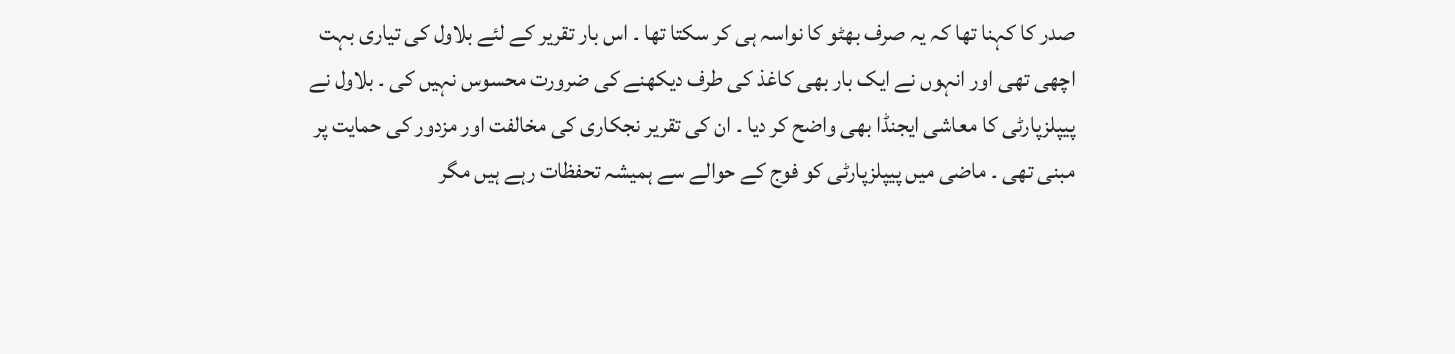صدر کا کہنا تھا کہ یہ صرف بھٹو کا نواسہ ہی کر سکتا تھا ۔ اس بار تقریر کے لئے بلاول کی تیاری بہت اچھی تھی اور انہوں نے ایک بار بھی کاغذ کی طرف دیکھنے کی ضرورت محسوس نہیں کی ۔ بلاول نے پیپلزپارٹی کا معاشی ایجنڈا بھی واضح کر دیا ۔ ان کی تقریر نجکاری کی مخالفت اور مزدور کی حمایت پر مبنی تھی ۔ ماضی میں پیپلزپارٹی کو فوج کے حوالے سے ہمیشہ تحفظات رہے ہیں مگر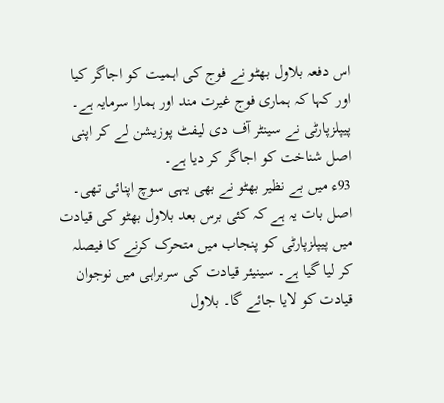اس دفعہ بلاول بھٹو نے فوج کی اہمیت کو اجاگر کیا اور کہا کہ ہماری فوج غیرت مند اور ہمارا سرمایہ ہے۔ پیپلزپارٹی نے سینٹر آف دی لیفٹ پوزیشن لے کر اپنی اصل شناخت کو اجاگر کر دیا ہے۔
93ء میں بے نظیر بھٹو نے بھی یہی سوچ اپنائی تھی۔ اصل بات یہ ہے کہ کئی برس بعد بلاول بھٹو کی قیادت میں پیپلزپارٹی کو پنجاب میں متحرک کرنے کا فیصلہ کر لیا گیا ہے۔ سینیئر قیادت کی سربراہی میں نوجوان قیادت کو لایا جائے گا۔ بلاول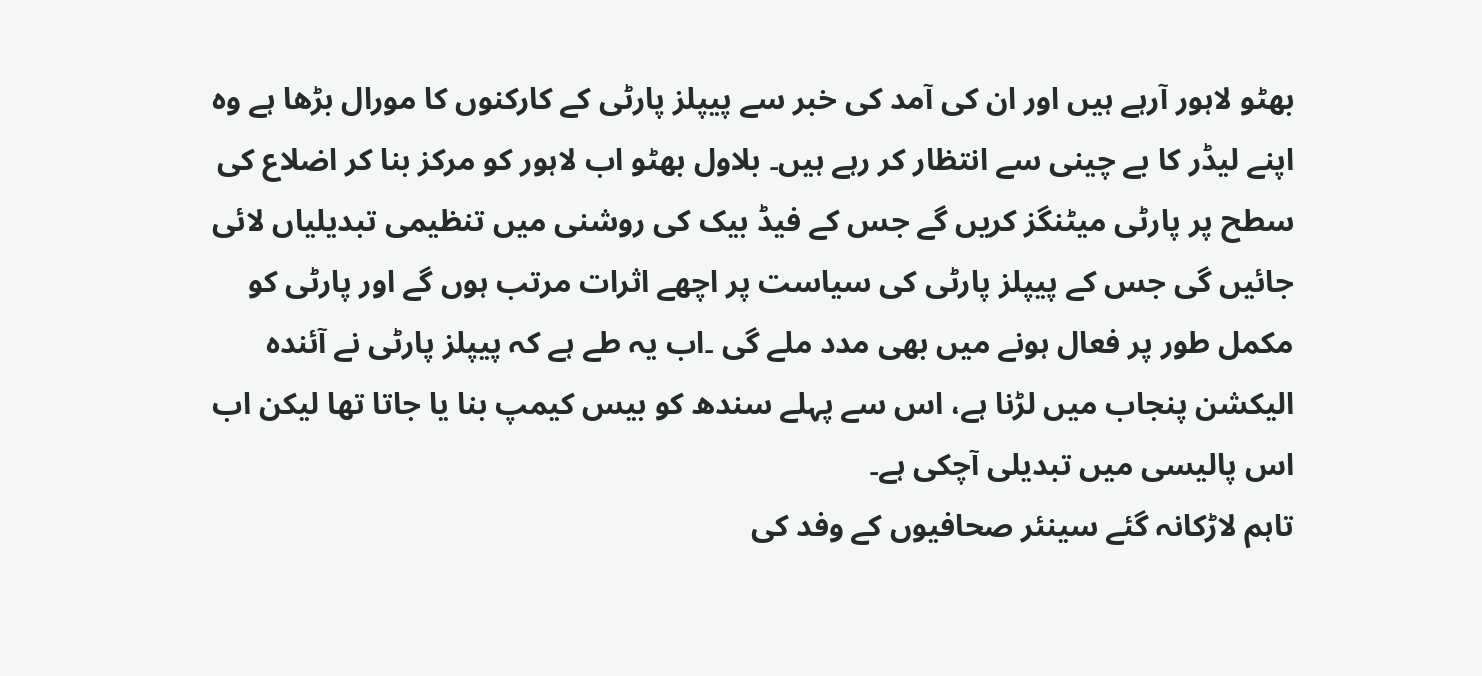بھٹو لاہور آرہے ہیں اور ان کی آمد کی خبر سے پیپلز پارٹی کے کارکنوں کا مورال بڑھا ہے وہ اپنے لیڈر کا بے چینی سے انتظار کر رہے ہیں۔ بلاول بھٹو اب لاہور کو مرکز بنا کر اضلاع کی سطح پر پارٹی میٹنگز کریں گے جس کے فیڈ بیک کی روشنی میں تنظیمی تبدیلیاں لائی جائیں گی جس کے پیپلز پارٹی کی سیاست پر اچھے اثرات مرتب ہوں گے اور پارٹی کو مکمل طور پر فعال ہونے میں بھی مدد ملے گی ۔اب یہ طے ہے کہ پیپلز پارٹی نے آئندہ الیکشن پنجاب میں لڑنا ہے، اس سے پہلے سندھ کو بیس کیمپ بنا یا جاتا تھا لیکن اب اس پالیسی میں تبدیلی آچکی ہے۔
تاہم لاڑکانہ گئے سینئر صحافیوں کے وفد کی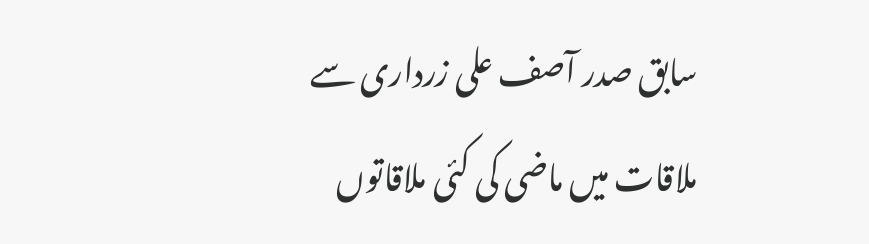سابق صدر آصف علی زرداری سے ملاقات میں ماضی کی کئی ملاقاتوں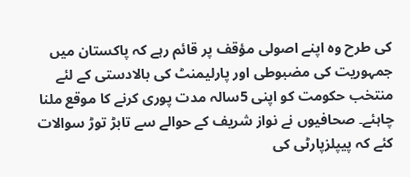کی طرح وہ اپنے اصولی مؤقف پر قائم رہے کہ پاکستان میں جمہوریت کی مضبوطی اور پارلیمنٹ کی بالادستی کے لئے منتخب حکومت کو اپنی 5سالہ مدت پوری کرنے کا موقع ملنا چاہئے۔ صحافیوں نے نواز شریف کے حوالے سے تابڑ توڑ سوالات کئے کہ پیپلزپارٹی کی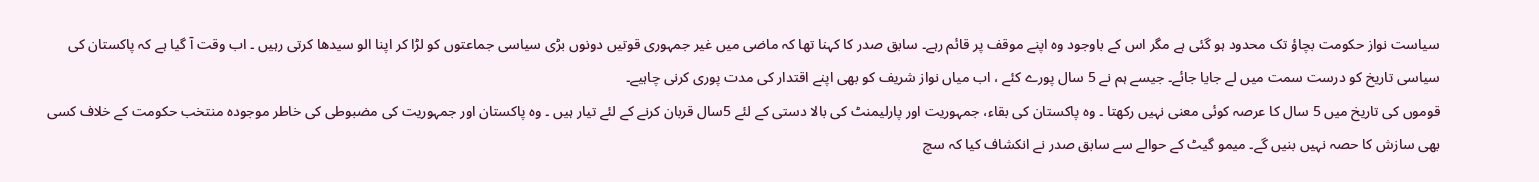سیاست نواز حکومت بچاؤ تک محدود ہو گئی ہے مگر اس کے باوجود وہ اپنے موقف پر قائم رہے۔ سابق صدر کا کہنا تھا کہ ماضی میں غیر جمہوری قوتیں دونوں بڑی سیاسی جماعتوں کو لڑا کر اپنا الو سیدھا کرتی رہیں ۔ اب وقت آ گیا ہے کہ پاکستان کی سیاسی تاریخ کو درست سمت میں لے جایا جائے۔ جیسے ہم نے 5 سال پورے کئے ، اب میاں نواز شریف کو بھی اپنے اقتدار کی مدت پوری کرنی چاہیے۔
قوموں کی تاریخ میں 5 سال کا عرصہ کوئی معنی نہیں رکھتا ۔ وہ پاکستان کی بقاء، جمہوریت اور پارلیمنٹ کی بالا دستی کے لئے 5سال قربان کرنے کے لئے تیار ہیں ۔ وہ پاکستان اور جمہوریت کی مضبوطی کی خاطر موجودہ منتخب حکومت کے خلاف کسی بھی سازش کا حصہ نہیں بنیں گے۔ میمو گیٹ کے حوالے سے سابق صدر نے انکشاف کیا کہ سچ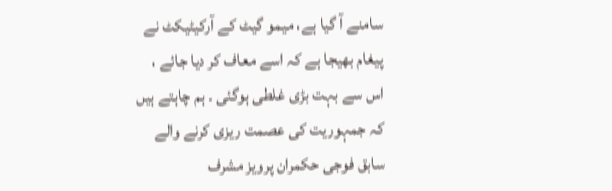سامنے آ گیا ہے، میمو گیٹ کے آرکیٹیکٹ نے پیغام بھیجا ہے کہ اسے معاف کر دیا جائے ، اس سے بہت بڑی غلطی ہوگئی ۔ ہم چاہتے ہیں کہ جمہوریت کی عصمت ریزی کرنے والے سابق فوجی حکمران پرویز مشرف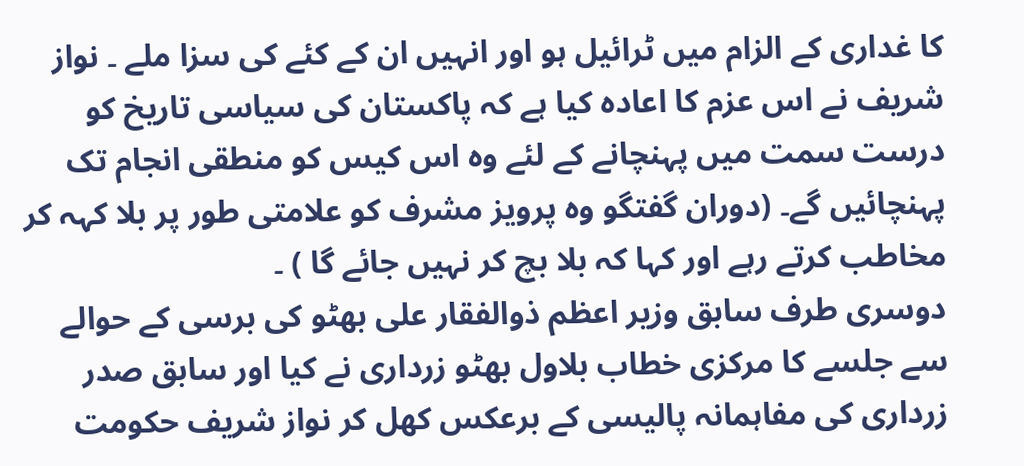کا غداری کے الزام میں ٹرائیل ہو اور انہیں ان کے کئے کی سزا ملے ۔ نواز شریف نے اس عزم کا اعادہ کیا ہے کہ پاکستان کی سیاسی تاریخ کو درست سمت میں پہنچانے کے لئے وہ اس کیس کو منطقی انجام تک پہنچائیں گے۔ (دوران گفتگو وہ پرویز مشرف کو علامتی طور پر بلا کہہ کر مخاطب کرتے رہے اور کہا کہ بلا بچ کر نہیں جائے گا ) ۔
دوسری طرف سابق وزیر اعظم ذوالفقار علی بھٹو کی برسی کے حوالے سے جلسے کا مرکزی خطاب بلاول بھٹو زرداری نے کیا اور سابق صدر زرداری کی مفاہمانہ پالیسی کے برعکس کھل کر نواز شریف حکومت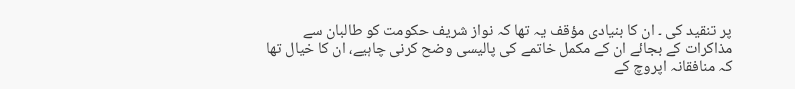پر تنقید کی ۔ ان کا بنیادی مؤقف یہ تھا کہ نواز شریف حکومت کو طالبان سے مذاکرات کے بجائے ان کے مکمل خاتمے کی پالیسی وضح کرنی چاہیے، ان کا خیال تھا کہ منافقانہ اپروچ کے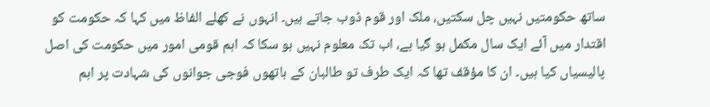ساتھ حکومتیں نہیں چل سکتیں، ملک اور قوم ڈوب جاتے ہیں۔ انہوں نے کھلے الفاظ میں کہا کہ حکومت کو اقتدار میں آئے ایک سال مکمل ہو گیا ہے، اب تک معلوم نہیں ہو سکا کہ اہم قومی امور میں حکومت کی اصل پالیسیاں کیا ہیں۔ ان کا مؤقف تھا کہ ایک طرف تو طالبان کے ہاتھوں فوجی جوانوں کی شہادت پر اہم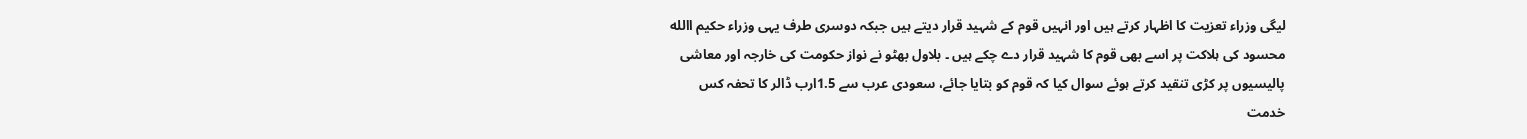لیگی وزراء تعزیت کا اظہار کرتے ہیں اور انہیں قوم کے شہید قرار دیتے ہیں جبکہ دوسری طرف یہی وزراء حکیم االله محسود کی ہلاکت پر اسے بھی قوم کا شہید قرار دے چکے ہیں ۔ بلاول بھٹو نے نواز حکومت کی خارجہ اور معاشی پالیسیوں پر کڑی تنقید کرتے ہوئے سوال کیا کہ قوم کو بتایا جائے، سعودی عرب سے 1.5ارب ڈالر کا تحفہ کس خدمت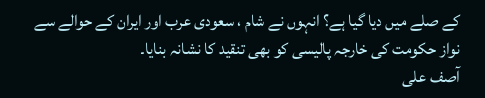کے صلے میں دیا گیا ہے؟ انہوں نے شام ، سعودی عرب اور ایران کے حوالے سے نواز حکومت کی خارجہ پالیسی کو بھی تنقید کا نشانہ بنایا۔
آصف علی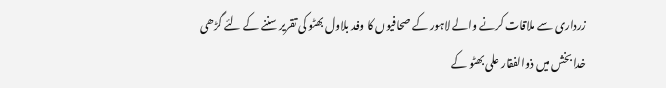زرداری سے ملاقات کرنے والے لاہور کے صحافیوں کا وفد بلاول بھٹو کی تقریر سننے کے لئے گڑھی خدا بخش میں ذوالفقار علی بھٹو کے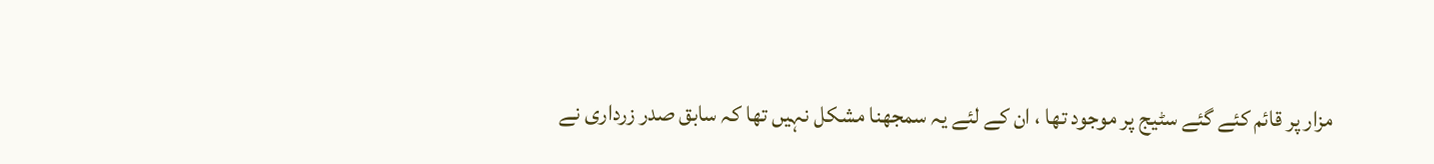مزار پر قائم کئے گئے سٹیج پر موجود تھا ، ان کے لئے یہ سمجھنا مشکل نہیں تھا کہ سابق صدر زرداری نے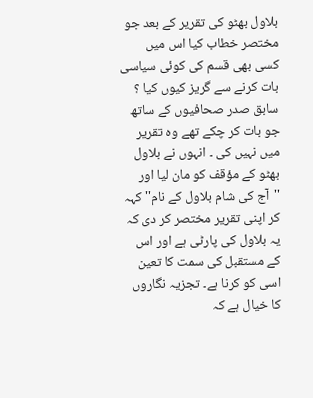بلاول بھٹو کی تقریر کے بعد جو مختصر خطاب کیا اس میں کسی بھی قسم کی کوئی سیاسی بات کرنے سے گریز کیوں کیا ؟ سابق صدر صحافیوں کے ساتھ جو بات کر چکے تھے وہ تقریر میں نہیں کی ۔ انہوں نے بلاول بھٹو کے مؤقف کو مان لیا اور ''آج کی شام بلاول کے نام'' کہہ کر اپنی تقریر مختصر کر دی کہ یہ بلاول کی پارٹی ہے اور اس کے مستقبل کی سمت کا تعین اسی کو کرنا ہے۔ تجزیہ نگاروں کا خیال ہے کہ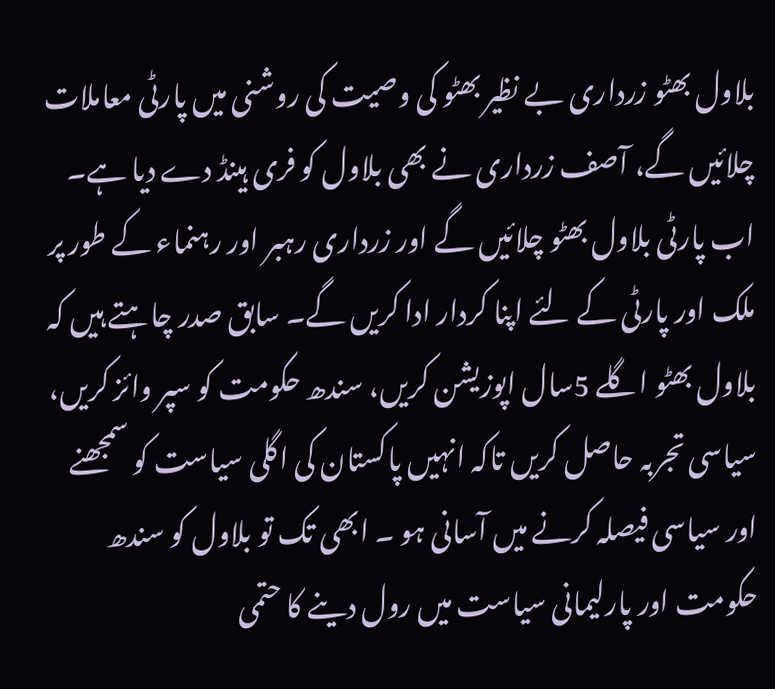بلاول بھٹو زرداری بے نظیر بھٹو کی وصیت کی روشنی میں پارٹی معاملات چلائیں گے، آصف زرداری نے بھی بلاول کو فری ہینڈ دے دیا ہے۔ اب پارٹی بلاول بھٹو چلائیں گے اور زرداری رہبر اور رہنماء کے طور پر ملک اور پارٹی کے لئے اپنا کردار ادا کریں گے۔ سابق صدر چاہتے ہیں کہ بلاول بھٹو اگلے 5سال اپوزیشن کریں، سندھ حکومت کو سپر وائز کریں، سیاسی تجربہ حاصل کریں تاکہ انہیں پاکستان کی اگلی سیاست کو سمجھنے اور سیاسی فیصلہ کرنے میں آسانی ہو ۔ ابھی تک تو بلاول کو سندھ حکومت اور پارلیمانی سیاست میں رول دینے کا حتمی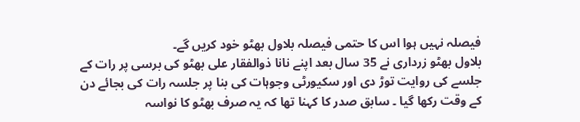فیصلہ نہیں ہوا اس کا حتمی فیصلہ بلاول بھٹو خود کریں گے۔
بلاول بھٹو زرداری نے 35 سال بعد اپنے نانا ذوالفقار علی بھٹو کی برسی پر رات کے جلسے کی روایت توڑ دی اور سکیورٹی وجوہات کی بنا پر جلسہ رات کی بجائے دن کے وقت رکھا گیا ۔ سابق صدر کا کہنا تھا کہ یہ صرف بھٹو کا نواسہ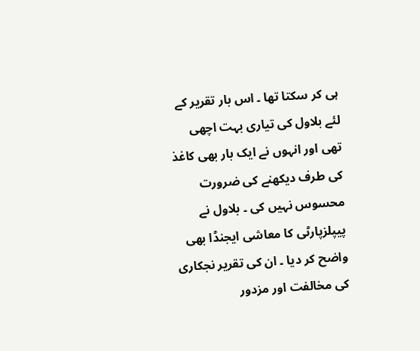ہی کر سکتا تھا ۔ اس بار تقریر کے لئے بلاول کی تیاری بہت اچھی تھی اور انہوں نے ایک بار بھی کاغذ کی طرف دیکھنے کی ضرورت محسوس نہیں کی ۔ بلاول نے پیپلزپارٹی کا معاشی ایجنڈا بھی واضح کر دیا ۔ ان کی تقریر نجکاری کی مخالفت اور مزدور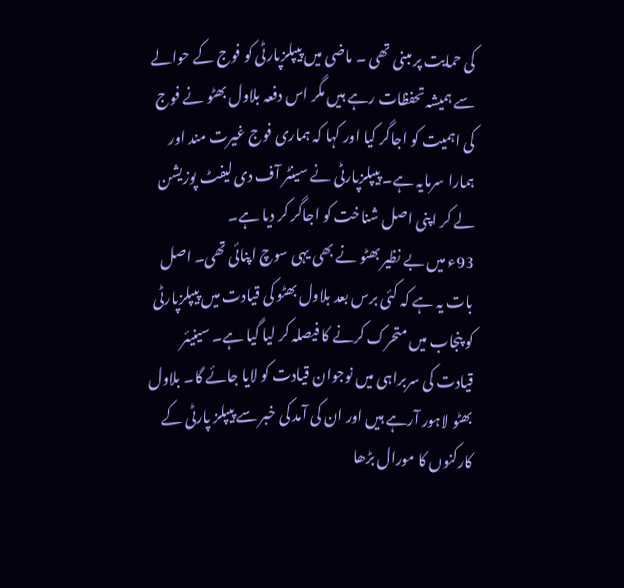کی حمایت پر مبنی تھی ۔ ماضی میں پیپلزپارٹی کو فوج کے حوالے سے ہمیشہ تحفظات رہے ہیں مگر اس دفعہ بلاول بھٹو نے فوج کی اہمیت کو اجاگر کیا اور کہا کہ ہماری فوج غیرت مند اور ہمارا سرمایہ ہے۔ پیپلزپارٹی نے سینٹر آف دی لیفٹ پوزیشن لے کر اپنی اصل شناخت کو اجاگر کر دیا ہے۔
93ء میں بے نظیر بھٹو نے بھی یہی سوچ اپنائی تھی۔ اصل بات یہ ہے کہ کئی برس بعد بلاول بھٹو کی قیادت میں پیپلزپارٹی کو پنجاب میں متحرک کرنے کا فیصلہ کر لیا گیا ہے۔ سینیئر قیادت کی سربراہی میں نوجوان قیادت کو لایا جائے گا۔ بلاول بھٹو لاہور آرہے ہیں اور ان کی آمد کی خبر سے پیپلز پارٹی کے کارکنوں کا مورال بڑھا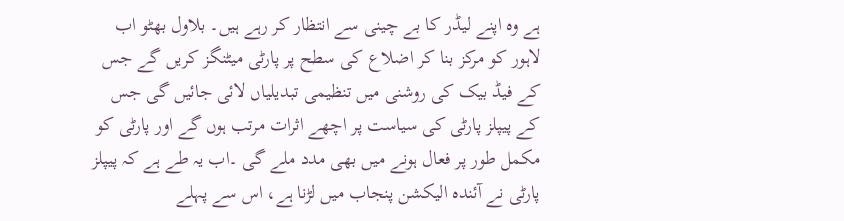ہے وہ اپنے لیڈر کا بے چینی سے انتظار کر رہے ہیں۔ بلاول بھٹو اب لاہور کو مرکز بنا کر اضلاع کی سطح پر پارٹی میٹنگز کریں گے جس کے فیڈ بیک کی روشنی میں تنظیمی تبدیلیاں لائی جائیں گی جس کے پیپلز پارٹی کی سیاست پر اچھے اثرات مرتب ہوں گے اور پارٹی کو مکمل طور پر فعال ہونے میں بھی مدد ملے گی ۔اب یہ طے ہے کہ پیپلز پارٹی نے آئندہ الیکشن پنجاب میں لڑنا ہے، اس سے پہلے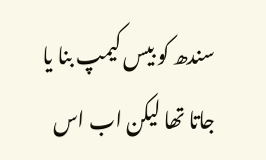سندھ کو بیس کیمپ بنا یا جاتا تھا لیکن اب اس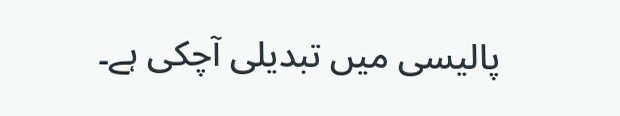پالیسی میں تبدیلی آچکی ہے۔